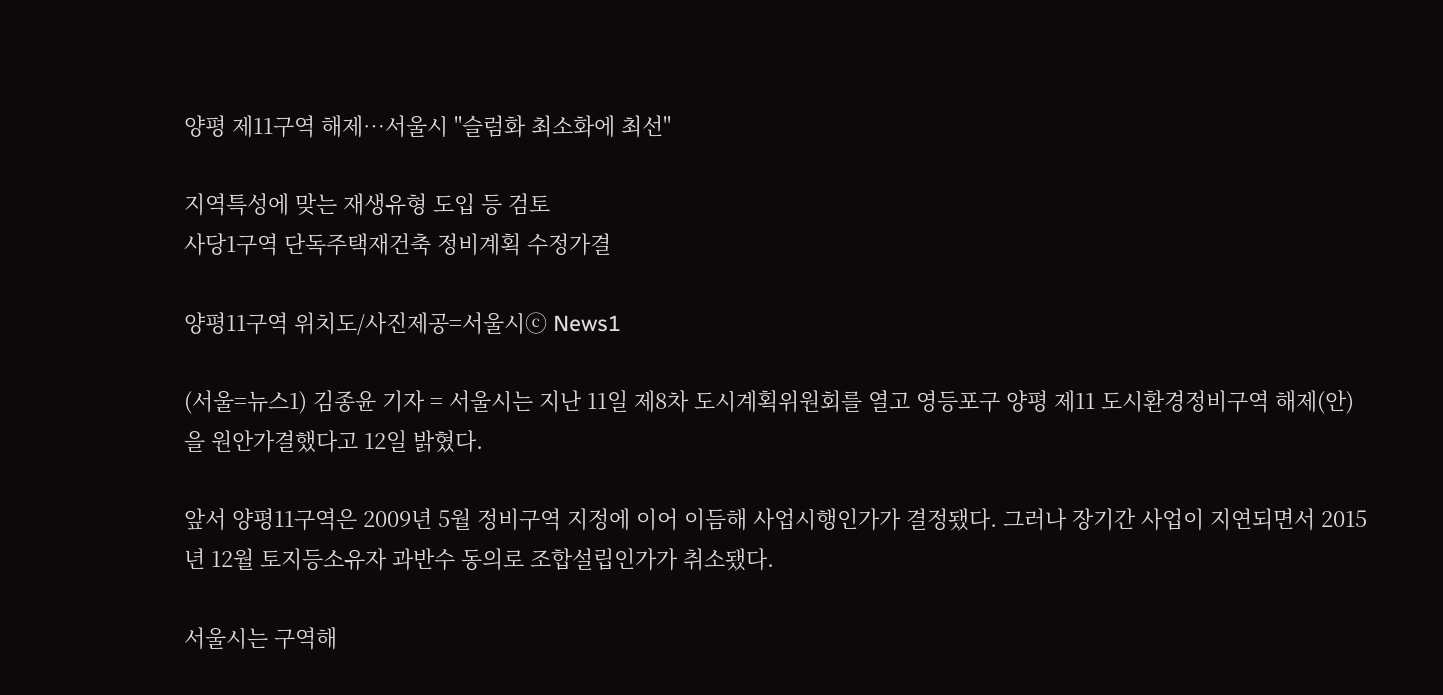양평 제11구역 해제…서울시 "슬럼화 최소화에 최선"

지역특성에 맞는 재생유형 도입 등 검토
사당1구역 단독주택재건축 정비계획 수정가결

양평11구역 위치도/사진제공=서울시ⓒ News1

(서울=뉴스1) 김종윤 기자 = 서울시는 지난 11일 제8차 도시계획위원회를 열고 영등포구 양평 제11 도시환경정비구역 해제(안)을 원안가결했다고 12일 밝혔다.

앞서 양평11구역은 2009년 5월 정비구역 지정에 이어 이듬해 사업시행인가가 결정됐다. 그러나 장기간 사업이 지연되면서 2015년 12월 토지등소유자 과반수 동의로 조합설립인가가 취소됐다.

서울시는 구역해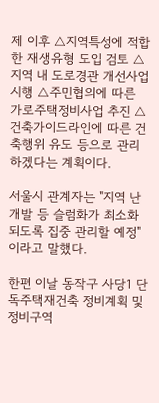제 이후 △지역특성에 적합한 재생유형 도입 검토 △지역 내 도로경관 개선사업 시행 △주민협의에 따른 가로주택정비사업 추진 △건축가이드라인에 따른 건축행위 유도 등으로 관리하겠다는 계획이다.

서울시 관계자는 "지역 난개발 등 슬럼화가 최소화되도록 집중 관리할 예정"이라고 말했다.

한편 이날 동작구 사당1 단독주택재건축 정비계획 및 정비구역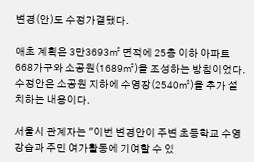변경(안)도 수정가결됐다.

애초 계획은 3만3693㎡ 면적에 25층 이하 아파트 668가구와 소공원(1689㎡)을 조성하는 방침이었다. 수정안은 소공원 지하에 수영장(2540㎡)을 추가 설치하는 내용이다.

서울시 관계자는 "이번 변경안이 주변 초등학교 수영강습과 주민 여가활동에 기여할 수 있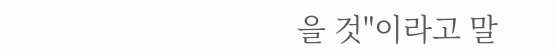을 것"이라고 말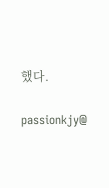했다.

passionkjy@